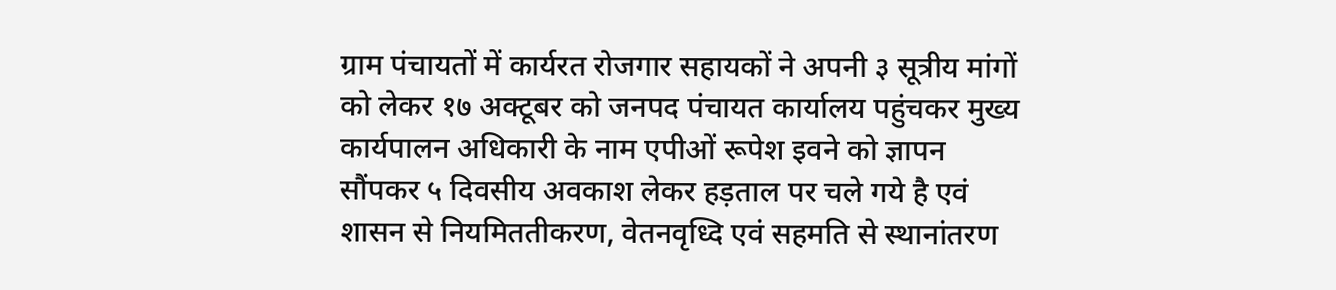ग्राम पंचायतों में कार्यरत रोजगार सहायकों ने अपनी ३ सूत्रीय मांगों को लेकर १७ अक्टूबर को जनपद पंचायत कार्यालय पहुंचकर मुख्य कार्यपालन अधिकारी के नाम एपीओं रूपेश इवने को ज्ञापन सौंपकर ५ दिवसीय अवकाश लेकर हड़ताल पर चले गये है एवं शासन से नियमिततीकरण, वेतनवृध्दि एवं सहमति से स्थानांतरण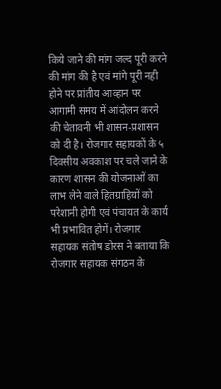किये जाने की मांग जल्द पूरी करने की मांग की है एवं मांगे पूरी नही होने पर प्रांतीय आव्हान पर आगामी समय में आंदोलन करने की चेतावनी भी शासन-प्रशासन को दी है। रोजगार सहायकों के ५ दिवसीय अवकाश पर चले जाने के कारण शासन की योजनाओं का लाभ लेने वाले हितग्राहियों को परेशानी होगी एवं पंचायत के कार्य भी प्रभावित होगें। रोजगार सहायक संतोष डोरस ने बताया कि रोजगार सहायक संगठन के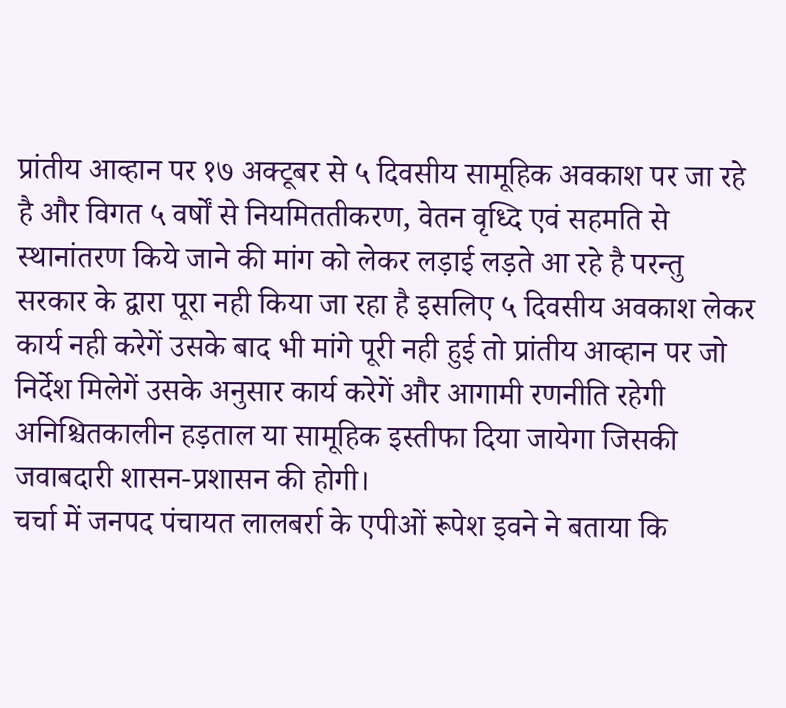प्रांतीय आव्हान पर १७ अक्टूबर से ५ दिवसीय सामूहिक अवकाश पर जा रहे है और विगत ५ वर्षों से नियमिततीकरण, वेतन वृध्दि एवं सहमति से स्थानांतरण किये जाने की मांग को लेकर लड़ाई लड़ते आ रहे है परन्तु सरकार के द्वारा पूरा नही किया जा रहा है इसलिए ५ दिवसीय अवकाश लेकर कार्य नही करेगें उसके बाद भी मांगे पूरी नही हुई तो प्रांतीय आव्हान पर जो निर्देश मिलेगें उसके अनुसार कार्य करेगें और आगामी रणनीति रहेगी अनिश्चितकालीन हड़ताल या सामूहिक इस्तीफा दिया जायेगा जिसकी जवाबदारी शासन-प्रशासन की होगी।
चर्चा में जनपद पंचायत लालबर्रा के एपीओं रूपेश इवने ने बताया कि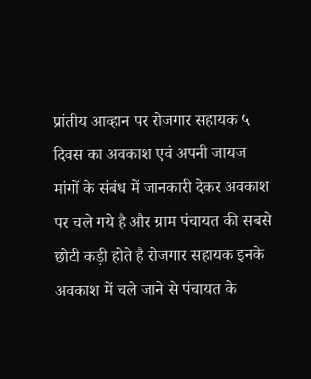प्रांतीय आव्हान पर रोजगार सहायक ५ दिवस का अवकाश एवं अपनी जायज मांगों के संबंध में जानकारी देकर अवकाश पर चले गये है और ग्राम पंचायत की सबसे छोटी कड़ी होते है रोजगार सहायक इनके अवकाश में चले जाने से पंचायत के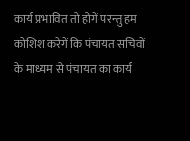कार्य प्रभावित तो होगें परन्तु हम कोशिश करेगें कि पंचायत सचिवों के माध्यम से पंचायत का कार्य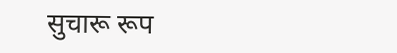सुचारू रूप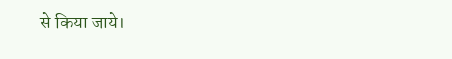से किया जाये।